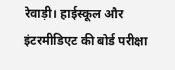रेवाड़ी। हाईस्कूल और इंटरमीडिएट की बोर्ड परीक्षा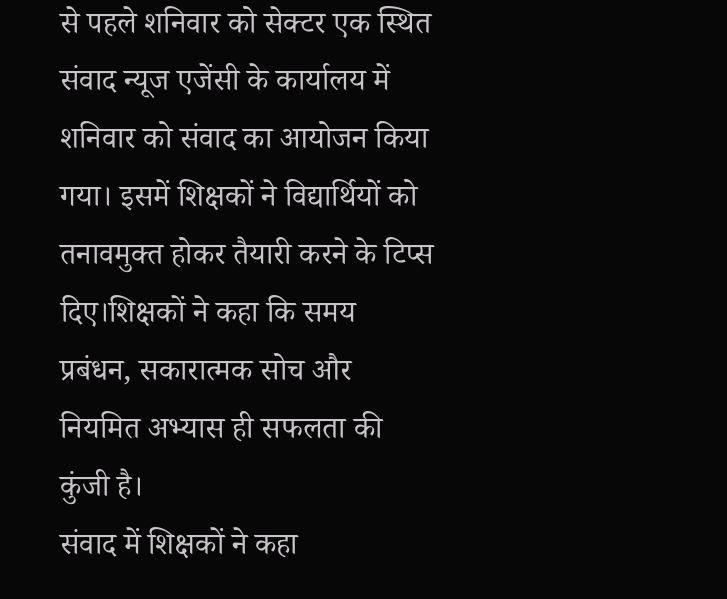से पहले शनिवार को सेक्टर एक स्थित संवाद न्यूज एजेंसी के कार्यालय में शनिवार को संवाद का आयोजन किया गया। इसमें शिक्षकों ने विद्यार्थियों को तनावमुक्त होकर तैयारी करने के टिप्स दिए।शिक्षकों ने कहा कि समय प्रबंधन, सकारात्मक सोच और नियमित अभ्यास ही सफलता की कुंजी है।
संवाद में शिक्षकों ने कहा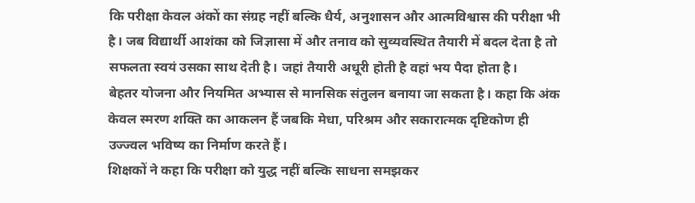कि परीक्षा केवल अंकों का संग्रह नहीं बल्कि धैर्य, अनुशासन और आत्मविश्वास की परीक्षा भी है। जब विद्यार्थी आशंका को जिज्ञासा में और तनाव को सुव्यवस्थित तैयारी में बदल देता है तो सफलता स्वयं उसका साथ देती है। जहां तैयारी अधूरी होती है वहां भय पैदा होता है।
बेहतर योजना और नियमित अभ्यास से मानसिक संतुलन बनाया जा सकता है। कहा कि अंक केवल स्मरण शक्ति का आकलन हैं जबकि मेधा, परिश्रम और सकारात्मक दृष्टिकोण ही उज्ज्वल भविष्य का निर्माण करते हैं।
शिक्षकों ने कहा कि परीक्षा को युद्ध नहीं बल्कि साधना समझकर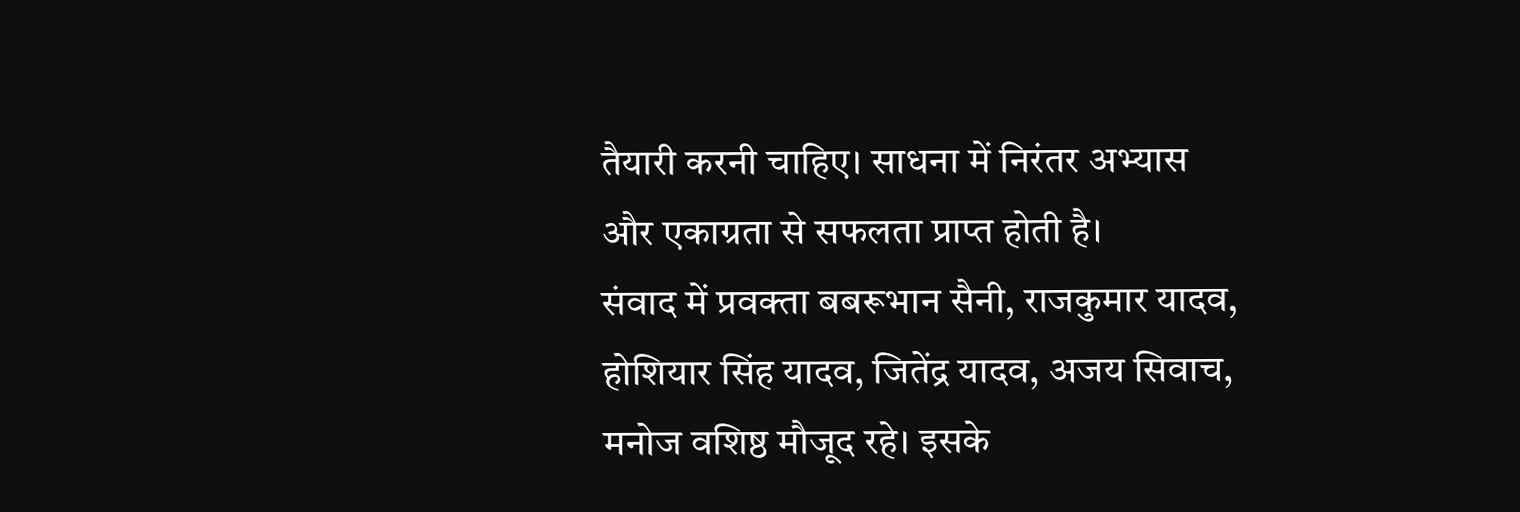तैयारी करनी चाहिए। साधना में निरंतर अभ्यास और एकाग्रता से सफलता प्राप्त होती है।
संवाद में प्रवक्ता बबरूभान सैनी, राजकुमार यादव, होशियार सिंह यादव, जितेंद्र यादव, अजय सिवाच, मनोज वशिष्ठ मौजूद रहे। इसके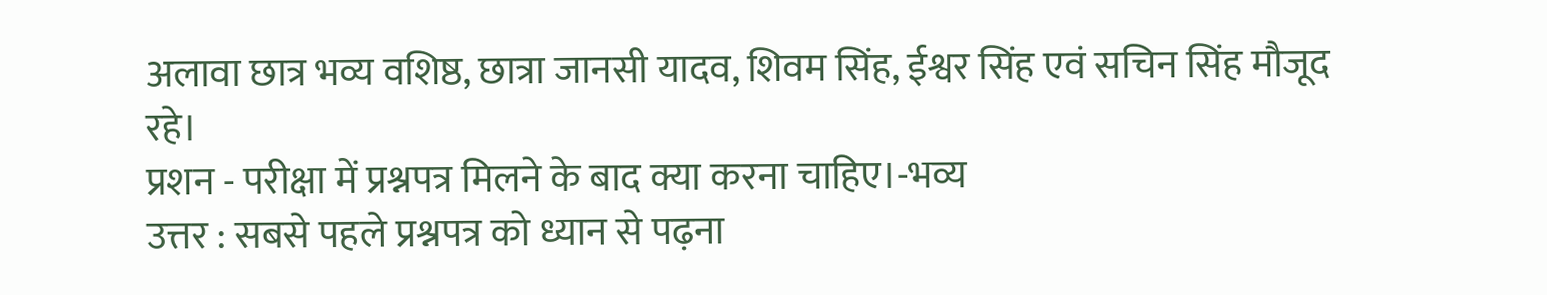अलावा छात्र भव्य वशिष्ठ, छात्रा जानसी यादव, शिवम सिंह, ईश्वर सिंह एवं सचिन सिंह मौजूद रहे।
प्रशन - परीक्षा में प्रश्नपत्र मिलने के बाद क्या करना चाहिए।-भव्य
उत्तर : सबसे पहले प्रश्नपत्र को ध्यान से पढ़ना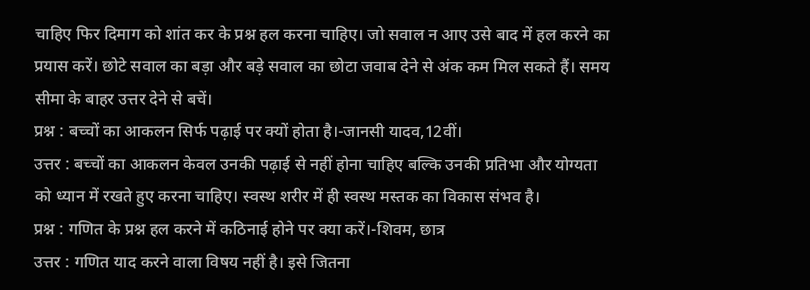चाहिए फिर दिमाग को शांत कर के प्रश्न हल करना चाहिए। जो सवाल न आए उसे बाद में हल करने का प्रयास करें। छोटे सवाल का बड़ा और बड़े सवाल का छोटा जवाब देने से अंक कम मिल सकते हैं। समय सीमा के बाहर उत्तर देने से बचें।
प्रश्न : बच्चों का आकलन सिर्फ पढ़ाई पर क्यों होता है।-जानसी यादव,12वीं।
उत्तर : बच्चों का आकलन केवल उनकी पढ़ाई से नहीं होना चाहिए बल्कि उनकी प्रतिभा और योग्यता को ध्यान में रखते हुए करना चाहिए। स्वस्थ शरीर में ही स्वस्थ मस्तक का विकास संभव है।
प्रश्न : गणित के प्रश्न हल करने में कठिनाई होने पर क्या करें।-शिवम, छात्र
उत्तर : गणित याद करने वाला विषय नहीं है। इसे जितना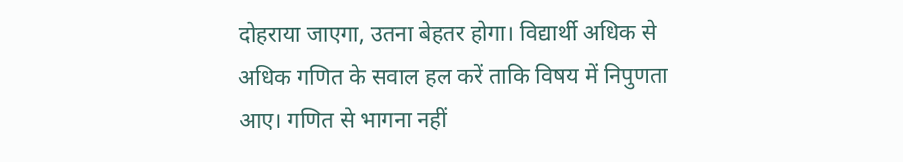दोहराया जाएगा, उतना बेहतर होगा। विद्यार्थी अधिक से अधिक गणित के सवाल हल करें ताकि विषय में निपुणता आए। गणित से भागना नहीं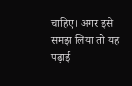चाहिए। अगर इसे समझ लिया तो यह पढ़ाई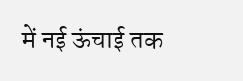में नई ऊंचाई तक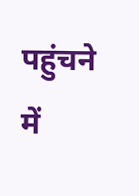पहुंचने में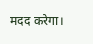मदद करेगा।